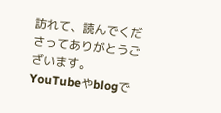訪れて、読んでくださってありがとうございます。
YouTubeやblogで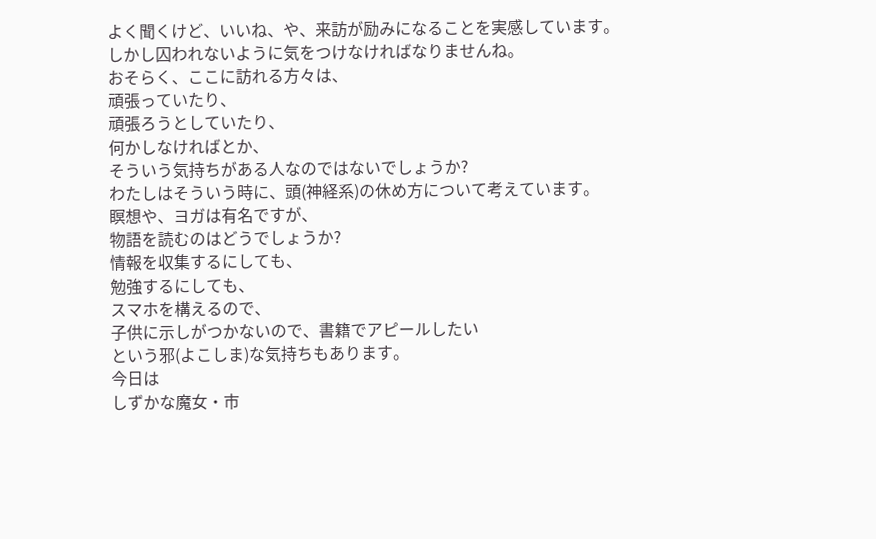よく聞くけど、いいね、や、来訪が励みになることを実感しています。
しかし囚われないように気をつけなければなりませんね。
おそらく、ここに訪れる方々は、
頑張っていたり、
頑張ろうとしていたり、
何かしなければとか、
そういう気持ちがある人なのではないでしょうか?
わたしはそういう時に、頭(神経系)の休め方について考えています。
瞑想や、ヨガは有名ですが、
物語を読むのはどうでしょうか?
情報を収集するにしても、
勉強するにしても、
スマホを構えるので、
子供に示しがつかないので、書籍でアピールしたい
という邪(よこしま)な気持ちもあります。
今日は
しずかな魔女・市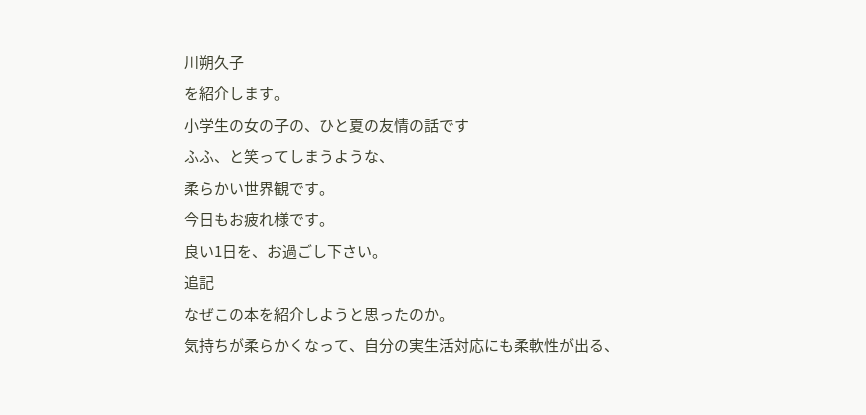川朔久子
を紹介します。
小学生の女の子の、ひと夏の友情の話です
ふふ、と笑ってしまうような、
柔らかい世界観です。
今日もお疲れ様です。
良い1日を、お過ごし下さい。
追記
なぜこの本を紹介しようと思ったのか。
気持ちが柔らかくなって、自分の実生活対応にも柔軟性が出る、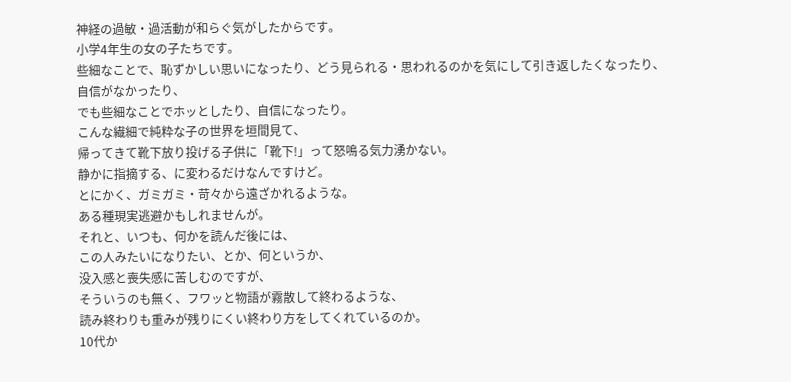神経の過敏・過活動が和らぐ気がしたからです。
小学4年生の女の子たちです。
些細なことで、恥ずかしい思いになったり、どう見られる・思われるのかを気にして引き返したくなったり、
自信がなかったり、
でも些細なことでホッとしたり、自信になったり。
こんな繊細で純粋な子の世界を垣間見て、
帰ってきて靴下放り投げる子供に「靴下!」って怒鳴る気力湧かない。
静かに指摘する、に変わるだけなんですけど。
とにかく、ガミガミ・苛々から遠ざかれるような。
ある種現実逃避かもしれませんが。
それと、いつも、何かを読んだ後には、
この人みたいになりたい、とか、何というか、
没入感と喪失感に苦しむのですが、
そういうのも無く、フワッと物語が霧散して終わるような、
読み終わりも重みが残りにくい終わり方をしてくれているのか。
10代か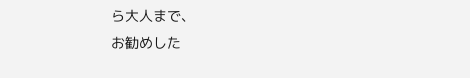ら大人まで、
お勧めした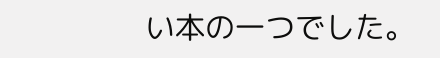い本の一つでした。